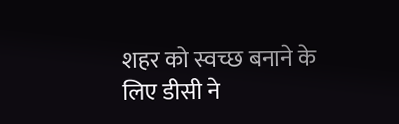शहर को स्वच्छ बनाने के लिए डीसी ने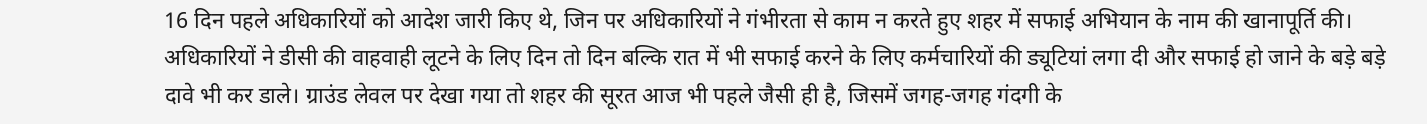16 दिन पहले अधिकारियों को आदेश जारी किए थे, जिन पर अधिकारियों ने गंभीरता से काम न करते हुए शहर में सफाई अभियान के नाम की खानापूर्ति की। अधिकारियों ने डीसी की वाहवाही लूटने के लिए दिन तो दिन बल्कि रात में भी सफाई करने के लिए कर्मचारियों की ड्यूटियां लगा दी और सफाई हो जाने के बड़े बड़े दावे भी कर डाले। ग्राउंड लेवल पर देखा गया तो शहर की सूरत आज भी पहले जैसी ही है, जिसमें जगह-जगह गंदगी के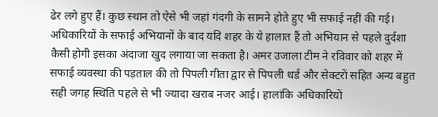ढेर लगे हुए हैं। कुछ स्थान तो ऐसे भी जहां गंदगी के सामने होते हुए भी सफाई नहीं की गई। अधिकारियों के सफाई अभियानों के बाद यदि शहर के ये हालात हैं तो अभियान से पहले दुर्दशा कैसी होगी इसका अंदाजा खुद लगाया जा सकता है। अमर उजाला टीम ने रविवार को शहर में सफाई व्यवस्था की पड़ताल की तो पिपली गीता द्वार से पिपली थर्ड और सेक्टरों सहित अन्य बहुत सही जगह स्थिति पहले से भी ज्यादा खराब नजर आई। हालांकि अधिकारियों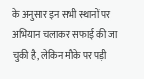के अनुसार इन सभी स्थानों पर अभियान चलाकर सफाई की जा चुकी है, लेकिन मौके पर पड़ी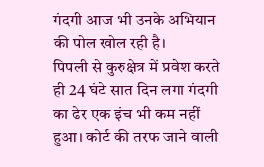गंदगी आज भी उनके अभियान की पोल खोल रही है।
पिपली से कुरुक्षेत्र में प्रवेश करते ही 24 घंटे सात दिन लगा गंदगी का ढेर एक इंच भी कम नहीं हुआ। कोर्ट की तरफ जाने वाली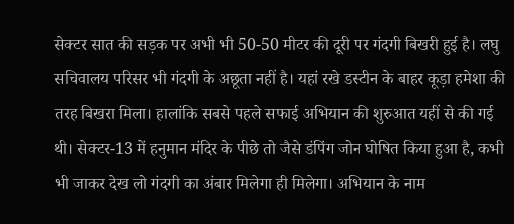सेक्टर सात की सड़क पर अभी भी 50-50 मीटर की दूरी पर गंदगी बिखरी हुई है। लघु सचिवालय परिसर भी गंदगी के अछूता नहीं है। यहां रखे डस्टीन के बाहर कूड़ा हमेशा की तरह बिखरा मिला। हालांकि सबसे पहले सफाई अभियान की शुरुआत यहीं से की गई थी। सेक्टर-13 में हनुमान मंदिर के पीछे तो जैसे डंपिंग जोन घोषित किया हुआ है, कभी भी जाकर देख लो गंदगी का अंबार मिलेगा ही मिलेगा। अभियान के नाम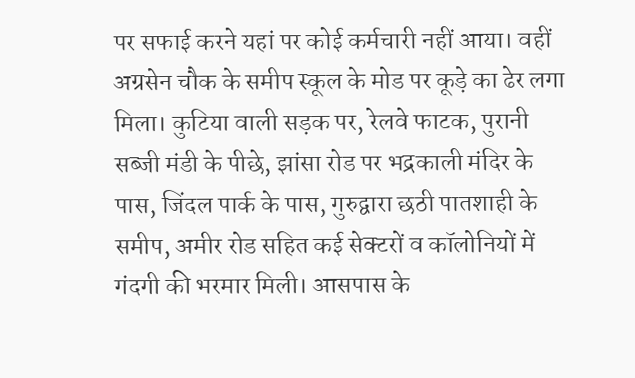पर सफाई करने यहां पर कोई कर्मचारी नहीं आया। वहीं अग्रसेन चौक के समीप स्कूल के मोड पर कूड़े का ढेर लगा मिला। कुटिया वाली सड़क पर, रेलवे फाटक, पुरानी सब्जी मंडी के पीछे, झांसा रोड पर भद्रकाली मंदिर के पास, जिंदल पार्क के पास, गुरुद्वारा छठी पातशाही के समीप, अमीर रोड सहित कई सेक्टरों व कॉलोनियों में गंदगी की भरमार मिली। आसपास के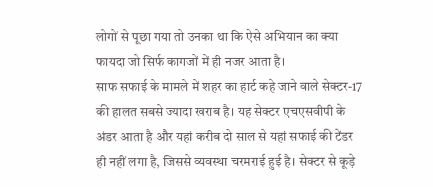लोगों से पूछा गया तो उनका था कि ऐसे अभियान का क्या फायदा जो सिर्फ कागजों में ही नजर आता है।
साफ सफाई के मामले में शहर का हार्ट कहे जाने वाले सेक्टर-17 की हालत सबसे ज्यादा खराब है। यह सेक्टर एचएसवीपी के अंडर आता है और यहां करीब दो साल से यहां सफाई की टेंडर ही नहीं लगा है, जिससे व्यवस्था चरमराई हुई है। सेक्टर से कूड़े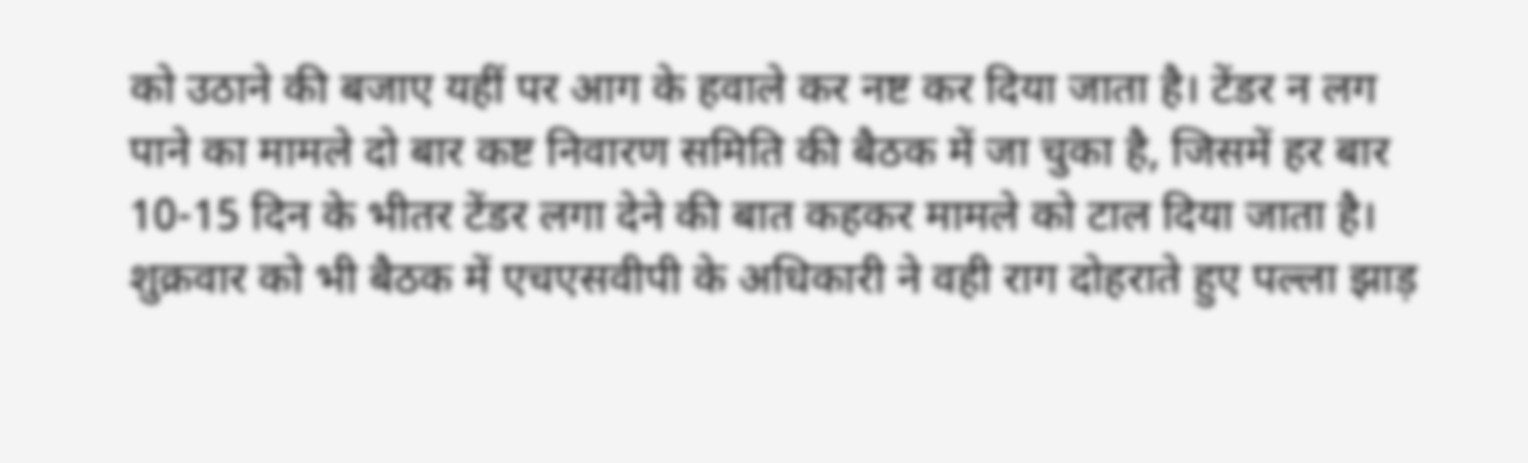को उठाने की बजाए यहीं पर आग के हवाले कर नष्ट कर दिया जाता है। टेंडर न लग पाने का मामले दो बार कष्ट निवारण समिति की बैठक में जा चुका है, जिसमें हर बार 10-15 दिन के भीतर टेंडर लगा देने की बात कहकर मामले को टाल दिया जाता है। शुक्रवार को भी बैठक में एचएसवीपी के अधिकारी ने वही राग दोहराते हुए पल्ला झाड़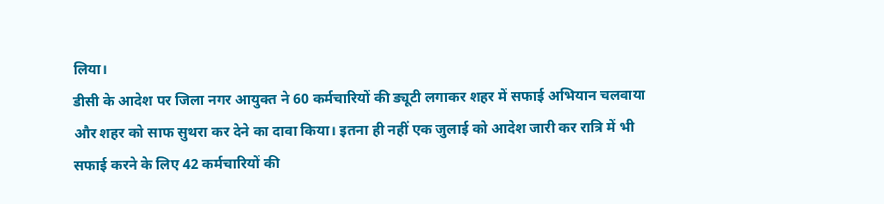लिया।
डीसी के आदेश पर जिला नगर आयुक्त ने 60 कर्मचारियों की ड्यूटी लगाकर शहर में सफाई अभियान चलवाया और शहर को साफ सुथरा कर देने का दावा किया। इतना ही नहीं एक जुलाई को आदेश जारी कर रात्रि में भी सफाई करने के लिए 42 कर्मचारियों की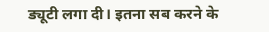ड्यूटी लगा दी। इतना सब करने के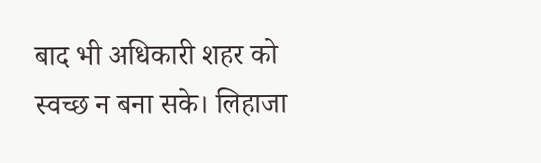बाद भी अधिकारी शहर को स्वच्छ न बना सके। लिहाजा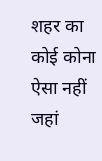शहर का कोई कोना ऐसा नहीं जहां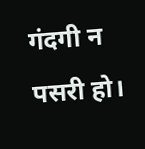गंदगी न पसरी हो।